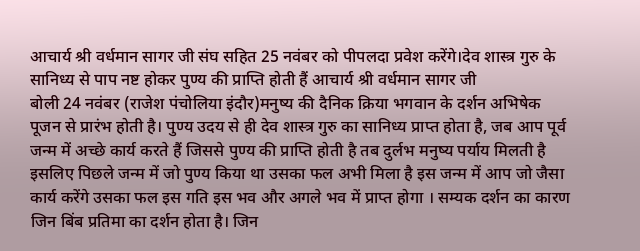आचार्य श्री वर्धमान सागर जी संघ सहित 25 नवंबर को पीपलदा प्रवेश करेंगे।देव शास्त्र गुरु के सानिध्य से पाप नष्ट होकर पुण्य की प्राप्ति होती हैं आचार्य श्री वर्धमान सागर जी
बोली 24 नवंबर (राजेश पंचोलिया इंदौर)मनुष्य की दैनिक क्रिया भगवान के दर्शन अभिषेक पूजन से प्रारंभ होती है। पुण्य उदय से ही देव शास्त्र गुरु का सानिध्य प्राप्त होता है, जब आप पूर्व जन्म में अच्छे कार्य करते हैं जिससे पुण्य की प्राप्ति होती है तब दुर्लभ मनुष्य पर्याय मिलती है इसलिए पिछले जन्म में जो पुण्य किया था उसका फल अभी मिला है इस जन्म में आप जो जैसा कार्य करेंगे उसका फल इस गति इस भव और अगले भव में प्राप्त होगा । सम्यक दर्शन का कारण जिन बिंब प्रतिमा का दर्शन होता है। जिन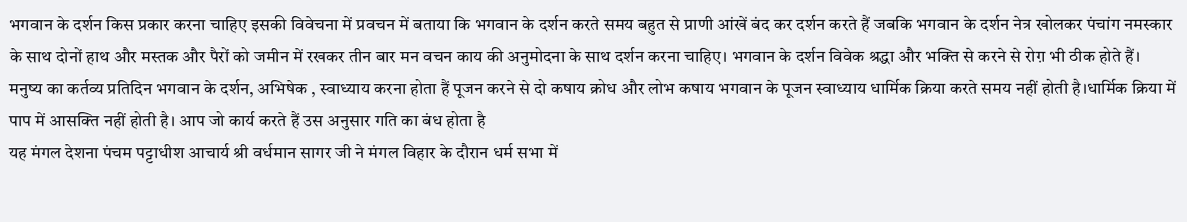भगवान के दर्शन किस प्रकार करना चाहिए इसकी विवेचना में प्रवचन में बताया कि भगवान के दर्शन करते समय बहुत से प्राणी आंखें बंद कर दर्शन करते हैं जबकि भगवान के दर्शन नेत्र खोलकर पंचांग नमस्कार के साथ दोनों हाथ और मस्तक और पैरों को जमीन में रखकर तीन बार मन वचन काय की अनुमोदना के साथ दर्शन करना चाहिए। भगवान के दर्शन विवेक श्रद्धा और भक्ति से करने से रोग़ भी ठीक होते हैं। मनुष्य का कर्तव्य प्रतिदिन भगवान के दर्शन, अभिषेक , स्वाध्याय करना होता हैं पूजन करने से दो कषाय क्रोध और लोभ कषाय भगवान के पूजन स्वाध्याय धार्मिक क्रिया करते समय नहीं होती है।धार्मिक क्रिया में पाप में आसक्ति नहीं होती है। आप जो कार्य करते हैं उस अनुसार गति का बंध होता है
यह मंगल देशना पंचम पट्टाधीश आचार्य श्री वर्धमान सागर जी ने मंगल विहार के दौरान धर्म सभा में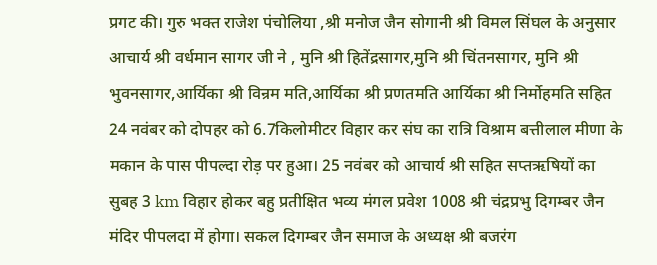प्रगट की। गुरु भक्त राजेश पंचोलिया ,श्री मनोज जैन सोगानी श्री विमल सिंघल के अनुसार आचार्य श्री वर्धमान सागर जी ने , मुनि श्री हितेंद्रसागर,मुनि श्री चिंतनसागर, मुनि श्री भुवनसागर,आर्यिका श्री विन्रम मति,आर्यिका श्री प्रणतमति आर्यिका श्री निर्मोहमति सहित 24 नवंबर को दोपहर को 6.7किलोमीटर विहार कर संघ का रात्रि विश्राम बत्तीलाल मीणा के मकान के पास पीपल्दा रोड़ पर हुआ। 25 नवंबर को आचार्य श्री सहित सप्तऋषियों का सुबह 3 km विहार होकर बहु प्रतीक्षित भव्य मंगल प्रवेश 1008 श्री चंद्रप्रभु दिगम्बर जैन मंदिर पीपलदा में होगा। सकल दिगम्बर जैन समाज के अध्यक्ष श्री बजरंग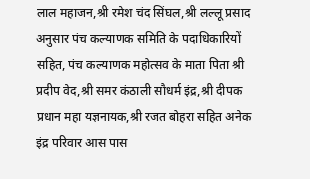लाल महाजन,श्री रमेश चंद सिंघल,श्री लल्लू प्रसाद अनुसार पंच कल्याणक समिति के पदाधिकारियों सहित, पंच कल्याणक महोत्सव के माता पिता श्री प्रदीप वेद,श्री समर कंठाली सौधर्म इंद्र,श्री दीपक प्रधान महा यज्ञनायक,श्री रजत बोहरा सहित अनेक इंद्र परिवार आस पास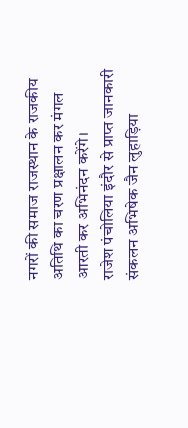नगरों की समाज राजस्थान के राजकीय अतिथि का चरण प्रक्षालन कर मंगल आरती कर अभिनंदन करेंगे।
राजेश पंचोलिया इंदौर से प्राप्त जानकारी संकलन अभिषेक जैन लुहाड़िया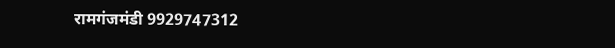रामगंजमंडी 9929747312